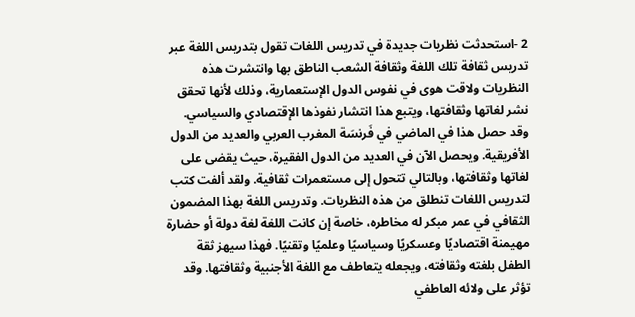2 -استحدثت نظريات جديدة في تدريس اللغات تقول بتدريس اللغة عبر تدريس ثقافة تلك اللغة وثقافة الشعب الناطق بها وانتشرت هذه النظريات ولاقت هوى في نفوس الدول الإستعمارية، وذلك لأنها تحقق نشر لغاتها وثقافتها، ويتبع هذا انتشار نفوذها الإقتصادي والسياسي. وقد حصل هذا في الماضي في فَرنسَة المغرب العربي والعديد من الدول الأفريقية. ويحصل الآن في العديد من الدول الفقيرة، حيث يقضى على لغاتها وثقافتها، وبالتالي تتحول إلى مستعمرات ثقافية. ولقد ألفت كتب لتدريس اللغات تنطلق من هذه النظريات. وتدريس اللغة بهذا المضمون الثقافي في عمر مبكر له مخاطره، خاصة إن كانت اللغة لغة دولة أو حضارة مهيمنة اقتصاديًا وعسكريًا وسياسيًا وعلميًا وتقنيًا. فهذا سيهز ثقة الطفل بلغته وثقافته، ويجعله يتعاطف مع اللغة الأجنبية وثقافتها. وقد تؤثر على ولائه العاطفي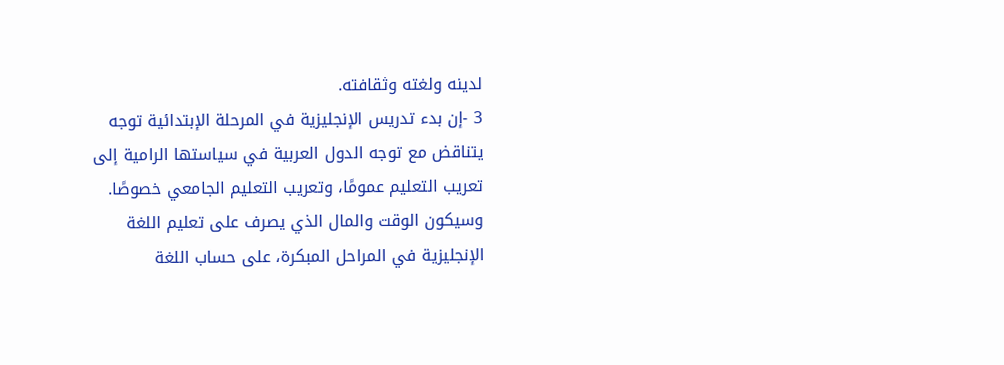لدينه ولغته وثقافته.
3 -إن بدء تدريس الإنجليزية في المرحلة الإبتدائية توجه يتناقض مع توجه الدول العربية في سياستها الرامية إلى تعريب التعليم عمومًا، وتعريب التعليم الجامعي خصوصًا. وسيكون الوقت والمال الذي يصرف على تعليم اللغة الإنجليزية في المراحل المبكرة، على حساب اللغة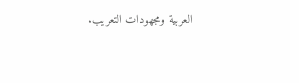العربية ومجهودات التعريب.